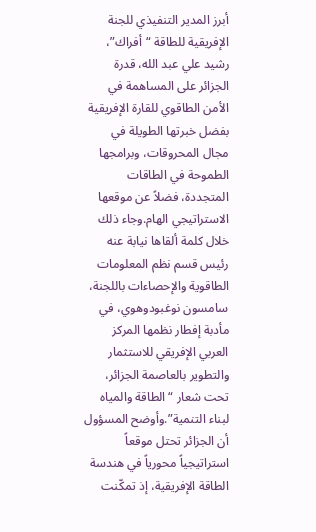أبرز المدير التنفيذي للجنة الإفريقية للطاقة “أفراك”، رشيد علي عبد الله، قدرة الجزائر على المساهمة في الأمن الطاقوي للقارة الإفريقية بفضل خبرتها الطويلة في مجال المحروقات، وبرامجها الطموحة في الطاقات المتجددة، فضلاً عن موقعها الاستراتيجي الهام.وجاء ذلك خلال كلمة ألقاها نيابة عنه رئيس قسم نظم المعلومات الطاقوية والإحصاءات باللجنة، سامسون نوغبودوهوي، في مأدبة إفطار نظمها المركز العربي الإفريقي للاستثمار والتطوير بالعاصمة الجزائر، تحت شعار “الطاقة والمياه لبناء التنمية”.وأوضح المسؤول أن الجزائر تحتل موقعاً استراتيجياً محورياً في هندسة الطاقة الإفريقية، إذ تمكّنت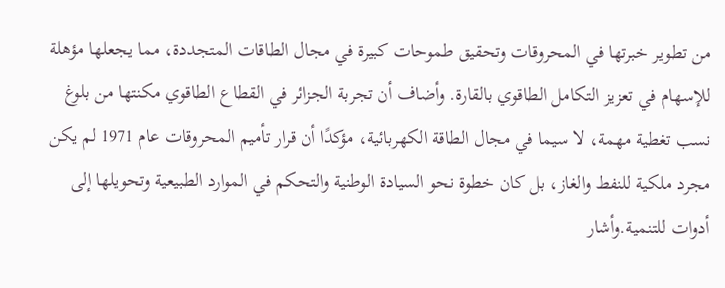من تطوير خبرتها في المحروقات وتحقيق طموحات كبيرة في مجال الطاقات المتجددة، مما يجعلها مؤهلة للإسهام في تعزيز التكامل الطاقوي بالقارة. وأضاف أن تجربة الجزائر في القطاع الطاقوي مكنتها من بلوغ نسب تغطية مهمة، لا سيما في مجال الطاقة الكهربائية، مؤكدًا أن قرار تأميم المحروقات عام 1971 لم يكن مجرد ملكية للنفط والغاز، بل كان خطوة نحو السيادة الوطنية والتحكم في الموارد الطبيعية وتحويلها إلى أدوات للتنمية.وأشار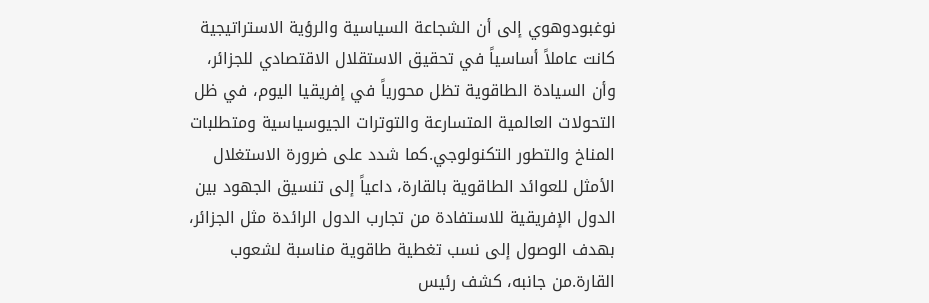نوغبودوهوي إلى أن الشجاعة السياسية والرؤية الاستراتيجية كانت عاملاً أساسياً في تحقيق الاستقلال الاقتصادي للجزائر، وأن السيادة الطاقوية تظل محورياً في إفريقيا اليوم، في ظل التحولات العالمية المتسارعة والتوترات الجيوسياسية ومتطلبات المناخ والتطور التكنولوجي.كما شدد على ضرورة الاستغلال الأمثل للعوائد الطاقوية بالقارة، داعياً إلى تنسيق الجهود بين الدول الإفريقية للاستفادة من تجارب الدول الرائدة مثل الجزائر، بهدف الوصول إلى نسب تغطية طاقوية مناسبة لشعوب القارة.من جانبه، كشف رئيس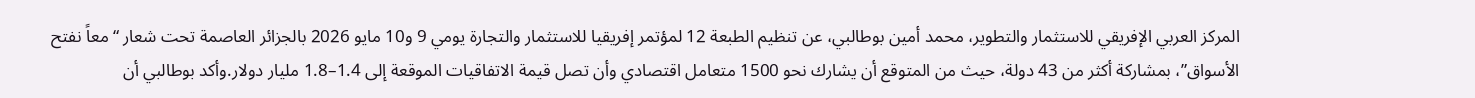المركز العربي الإفريقي للاستثمار والتطوير، محمد أمين بوطالبي، عن تنظيم الطبعة 12 لمؤتمر إفريقيا للاستثمار والتجارة يومي 9 و10 مايو 2026 بالجزائر العاصمة تحت شعار “معاً نفتح الأسواق”، بمشاركة أكثر من 43 دولة، حيث من المتوقع أن يشارك نحو 1500 متعامل اقتصادي وأن تصل قيمة الاتفاقيات الموقعة إلى 1.4–1.8 مليار دولار.وأكد بوطالبي أن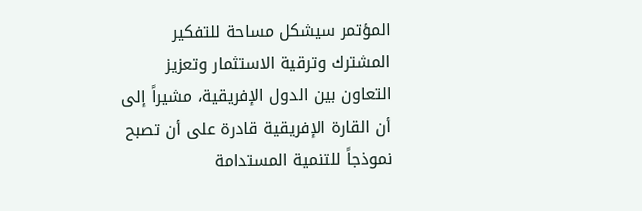المؤتمر سيشكل مساحة للتفكير المشترك وترقية الاستثمار وتعزيز التعاون بين الدول الإفريقية، مشيراً إلى أن القارة الإفريقية قادرة على أن تصبح نموذجاً للتنمية المستدامة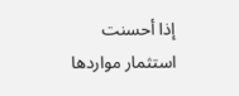إذا أحسنت استثمار مواردها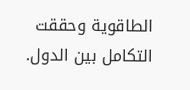الطاقوية وحققت التكامل بين الدول.